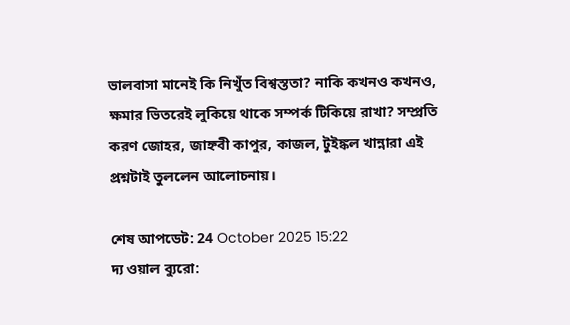ভালবাসা মানেই কি নিখুঁত বিশ্বস্ততা? নাকি কখনও কখনও, ক্ষমার ভিতরেই লুকিয়ে থাকে সম্পর্ক টিকিয়ে রাখা? সম্প্রতি করণ জোহর, জাহ্নবী কাপুর, কাজল, টুইঙ্কল খান্নারা এই প্রশ্নটাই তুললেন আলোচনায়।

শেষ আপডেট: 24 October 2025 15:22
দ্য ওয়াল ব্যুরো: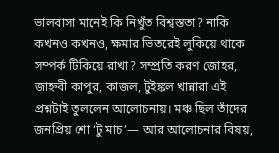ভালবাসা মানেই কি নিখুঁত বিশ্বস্ততা? নাকি কখনও কখনও, ক্ষমার ভিতরেই লুকিয়ে থাকে সম্পর্ক টিকিয়ে রাখা? সম্প্রতি করণ জোহর, জাহ্নবী কাপুর, কাজল, টুইঙ্কল খান্নারা এই প্রশ্নটাই তুললেন আলোচনায়। মঞ্চ ছিল তাঁদের জনপ্রিয় শো ‘টু মাচ’— আর আলোচনার বিষয়,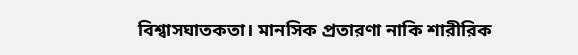বিশ্বাসঘাতকতা। মানসিক প্রতারণা নাকি শারীরিক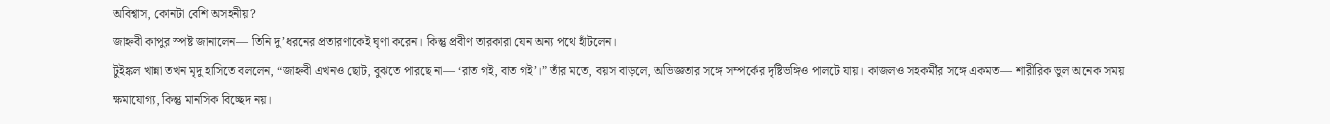অবিশ্বাস, কোনটা বেশি অসহনীয়?
জাহ্নবী কাপুর স্পষ্ট জানালেন— তিনি দু’ধরনের প্রতারণাকেই ঘৃণা করেন। কিন্তু প্রবীণ তারকারা যেন অন্য পথে হাঁটলেন।
টুইঙ্কল খান্না তখন মৃদু হাসিতে বললেন, “জাহ্নবী এখনও ছোট, বুঝতে পারছে না— ‘রাত গই, বাত গই’।” তাঁর মতে, বয়স বাড়লে, অভিজ্ঞতার সঙ্গে সম্পর্কের দৃষ্টিভঙ্গিও পালটে যায়। কাজলও সহকর্মীর সঙ্গে একমত— শারীরিক ভুল অনেক সময় ক্ষমাযোগ্য, কিন্তু মানসিক বিচ্ছেদ নয়।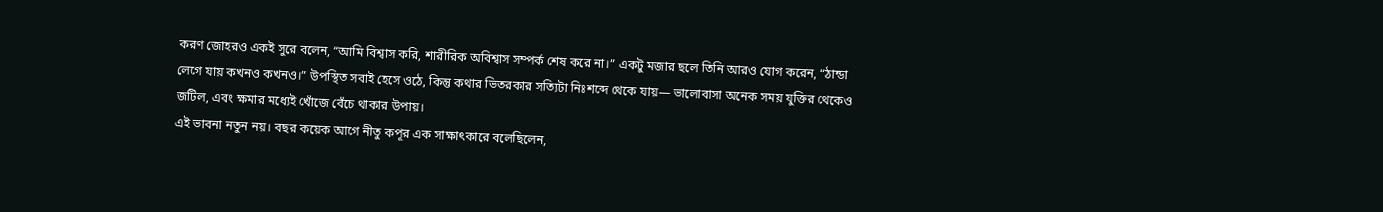করণ জোহরও একই সুরে বলেন, “আমি বিশ্বাস করি, শারীরিক অবিশ্বাস সম্পর্ক শেষ করে না।” একটু মজার ছলে তিনি আরও যোগ করেন, “ঠান্ডা লেগে যায় কখনও কখনও।” উপস্থিত সবাই হেসে ওঠে, কিন্তু কথার ভিতরকার সত্যিটা নিঃশব্দে থেকে যায়— ভালোবাসা অনেক সময় যুক্তির থেকেও জটিল, এবং ক্ষমার মধ্যেই খোঁজে বেঁচে থাকার উপায়।
এই ভাবনা নতুন নয়। বছর কয়েক আগে নীতু কপূর এক সাক্ষাৎকারে বলেছিলেন,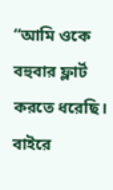“আমি ওকে বহুবার ফ্লার্ট করতে ধরেছি। বাইরে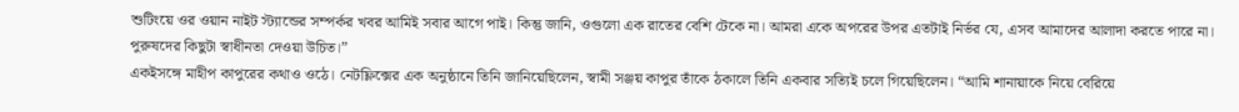শুটিংয়ে ওর ওয়ান নাইট স্ট্যান্ডের সম্পর্কর খবর আমিই সবার আগে পাই। কিন্তু জানি, ওগুলো এক রাতের বেশি টেকে না। আমরা একে অপরের উপর এতটাই নির্ভর যে, এসব আমাদের আলাদা করতে পারে না। পুরুষদের কিছুটা স্বাধীনতা দেওয়া উচিত।”
একইসঙ্গে মাহীপ কাপুরের কথাও ওঠে। নেটফ্লিক্সের এক অনুষ্ঠানে তিনি জানিয়েছিলেন, স্বামী সঞ্জয় কাপুর তাঁকে ঠকালে তিনি একবার সত্যিই চলে গিয়েছিলেন। “আমি শানায়াকে নিয়ে বেরিয়ে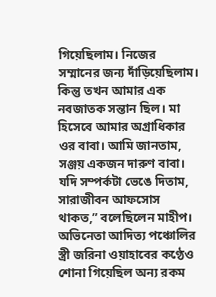গিয়েছিলাম। নিজের সম্মানের জন্য দাঁড়িয়েছিলাম। কিন্তু তখন আমার এক নবজাতক সন্তান ছিল। মা হিসেবে আমার অগ্রাধিকার ওর বাবা। আমি জানতাম, সঞ্জয় একজন দারুণ বাবা। যদি সম্পর্কটা ভেঙে দিতাম, সারাজীবন আফসোস থাকত,” বলেছিলেন মাহীপ।
অভিনেতা আদিত্য পঞ্চোলির স্ত্রী জরিনা ওয়াহাবের কণ্ঠেও শোনা গিয়েছিল অন্য রকম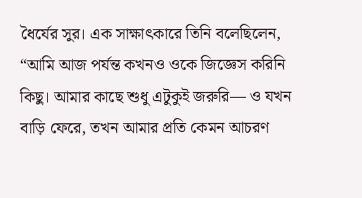ধৈর্যের সুর। এক সাক্ষাৎকারে তিনি বলেছিলেন, “আমি আজ পর্যন্ত কখনও ওকে জিজ্ঞেস করিনি কিছু। আমার কাছে শুধু এটুকুই জরুরি— ও যখন বাড়ি ফেরে, তখন আমার প্রতি কেমন আচরণ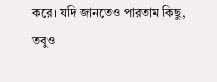করে। যদি জানতেও পারতাম কিছু, তবুও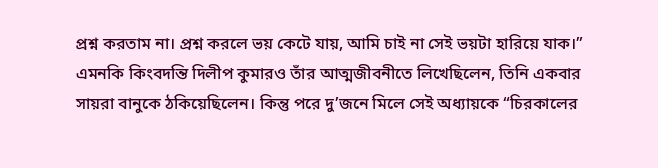প্রশ্ন করতাম না। প্রশ্ন করলে ভয় কেটে যায়, আমি চাই না সেই ভয়টা হারিয়ে যাক।”
এমনকি কিংবদন্তি দিলীপ কুমারও তাঁর আত্মজীবনীতে লিখেছিলেন, তিনি একবার সায়রা বানুকে ঠকিয়েছিলেন। কিন্তু পরে দু’জনে মিলে সেই অধ্যায়কে “চিরকালের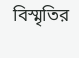বিস্মৃতির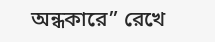অন্ধকারে” রেখে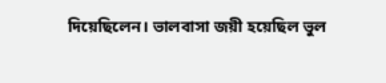দিয়েছিলেন। ভালবাসা জয়ী হয়েছিল ভুল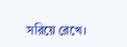সরিয়ে রেখে।